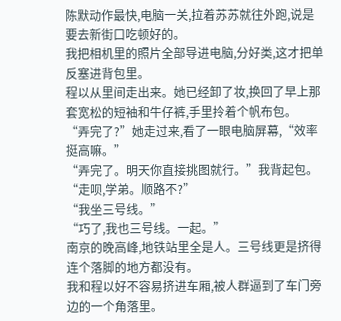陈默动作最快,电脑一关,拉着苏苏就往外跑,说是要去新街口吃顿好的。
我把相机里的照片全部导进电脑,分好类,这才把单反塞进背包里。
程以从里间走出来。她已经卸了妆,换回了早上那套宽松的短袖和牛仔裤,手里拎着个帆布包。
“弄完了?”她走过来,看了一眼电脑屏幕,“效率挺高嘛。”
“弄完了。明天你直接挑图就行。”我背起包。
“走呗,学弟。顺路不?”
“我坐三号线。”
“巧了,我也三号线。一起。”
南京的晚高峰,地铁站里全是人。三号线更是挤得连个落脚的地方都没有。
我和程以好不容易挤进车厢,被人群逼到了车门旁边的一个角落里。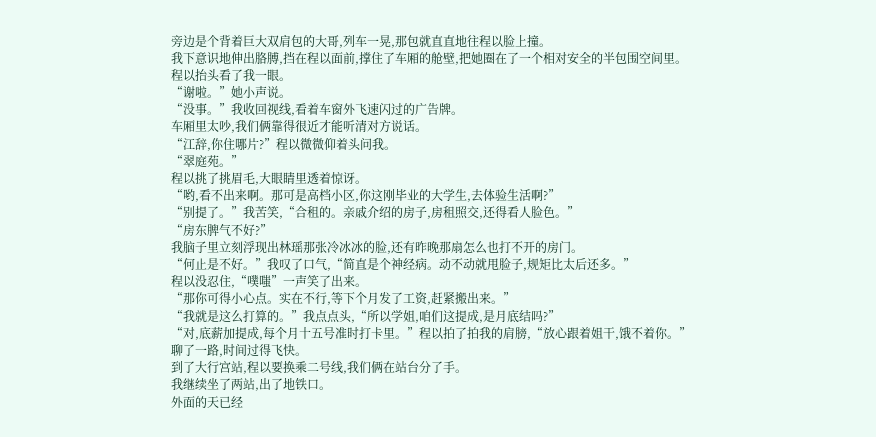旁边是个背着巨大双肩包的大哥,列车一晃,那包就直直地往程以脸上撞。
我下意识地伸出胳膊,挡在程以面前,撑住了车厢的舱壁,把她圈在了一个相对安全的半包围空间里。
程以抬头看了我一眼。
“谢啦。”她小声说。
“没事。”我收回视线,看着车窗外飞速闪过的广告牌。
车厢里太吵,我们俩靠得很近才能听清对方说话。
“江辞,你住哪片?”程以微微仰着头问我。
“翠庭苑。”
程以挑了挑眉毛,大眼睛里透着惊讶。
“哟,看不出来啊。那可是高档小区,你这刚毕业的大学生,去体验生活啊?”
“别提了。”我苦笑,“合租的。亲戚介绍的房子,房租照交,还得看人脸色。”
“房东脾气不好?”
我脑子里立刻浮现出林瑶那张冷冰冰的脸,还有昨晚那扇怎么也打不开的房门。
“何止是不好。”我叹了口气,“简直是个神经病。动不动就甩脸子,规矩比太后还多。”
程以没忍住,“噗嗤”一声笑了出来。
“那你可得小心点。实在不行,等下个月发了工资,赶紧搬出来。”
“我就是这么打算的。”我点点头,“所以学姐,咱们这提成,是月底结吗?”
“对,底薪加提成,每个月十五号准时打卡里。”程以拍了拍我的肩膀,“放心跟着姐干,饿不着你。”
聊了一路,时间过得飞快。
到了大行宫站,程以要换乘二号线,我们俩在站台分了手。
我继续坐了两站,出了地铁口。
外面的天已经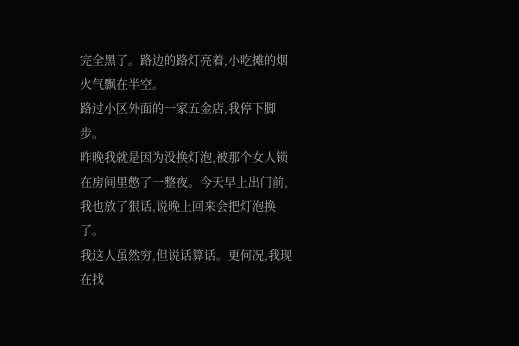完全黑了。路边的路灯亮着,小吃摊的烟火气飘在半空。
路过小区外面的一家五金店,我停下脚步。
昨晚我就是因为没换灯泡,被那个女人锁在房间里憋了一整夜。今天早上出门前,我也放了狠话,说晚上回来会把灯泡换了。
我这人虽然穷,但说话算话。更何况,我现在找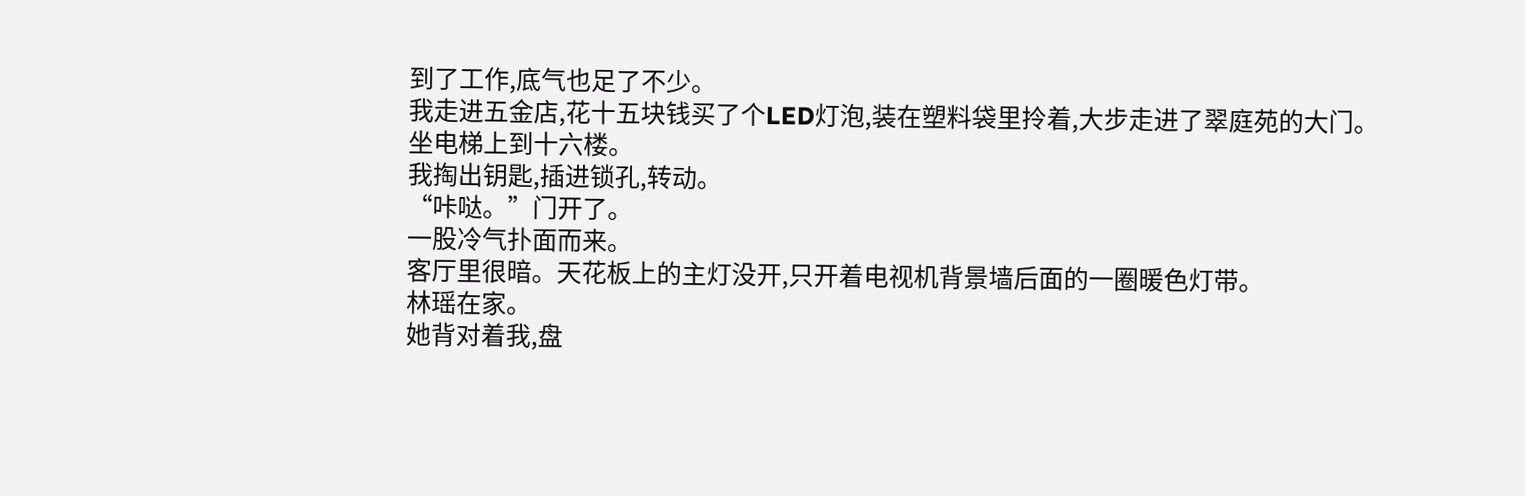到了工作,底气也足了不少。
我走进五金店,花十五块钱买了个LED灯泡,装在塑料袋里拎着,大步走进了翠庭苑的大门。
坐电梯上到十六楼。
我掏出钥匙,插进锁孔,转动。
“咔哒。”门开了。
一股冷气扑面而来。
客厅里很暗。天花板上的主灯没开,只开着电视机背景墙后面的一圈暖色灯带。
林瑶在家。
她背对着我,盘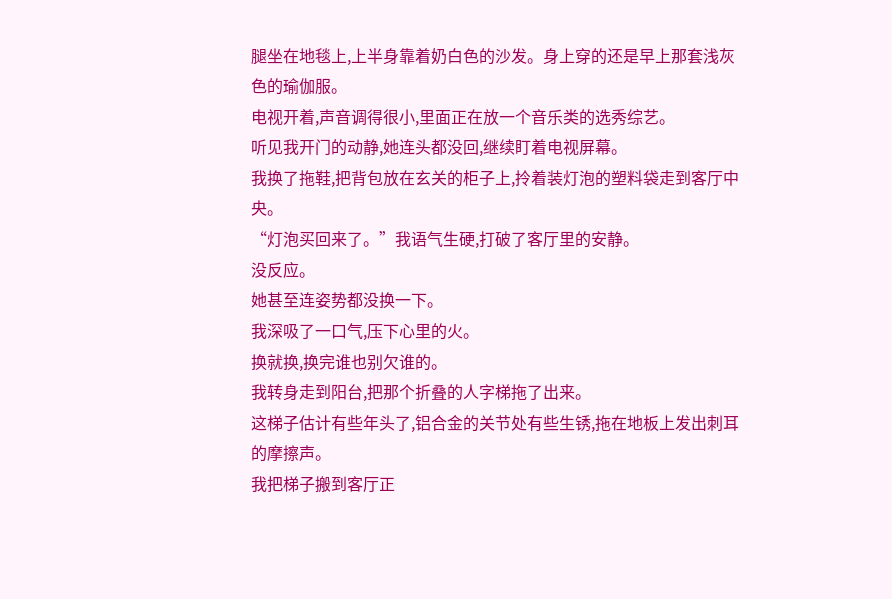腿坐在地毯上,上半身靠着奶白色的沙发。身上穿的还是早上那套浅灰色的瑜伽服。
电视开着,声音调得很小,里面正在放一个音乐类的选秀综艺。
听见我开门的动静,她连头都没回,继续盯着电视屏幕。
我换了拖鞋,把背包放在玄关的柜子上,拎着装灯泡的塑料袋走到客厅中央。
“灯泡买回来了。”我语气生硬,打破了客厅里的安静。
没反应。
她甚至连姿势都没换一下。
我深吸了一口气,压下心里的火。
换就换,换完谁也别欠谁的。
我转身走到阳台,把那个折叠的人字梯拖了出来。
这梯子估计有些年头了,铝合金的关节处有些生锈,拖在地板上发出刺耳的摩擦声。
我把梯子搬到客厅正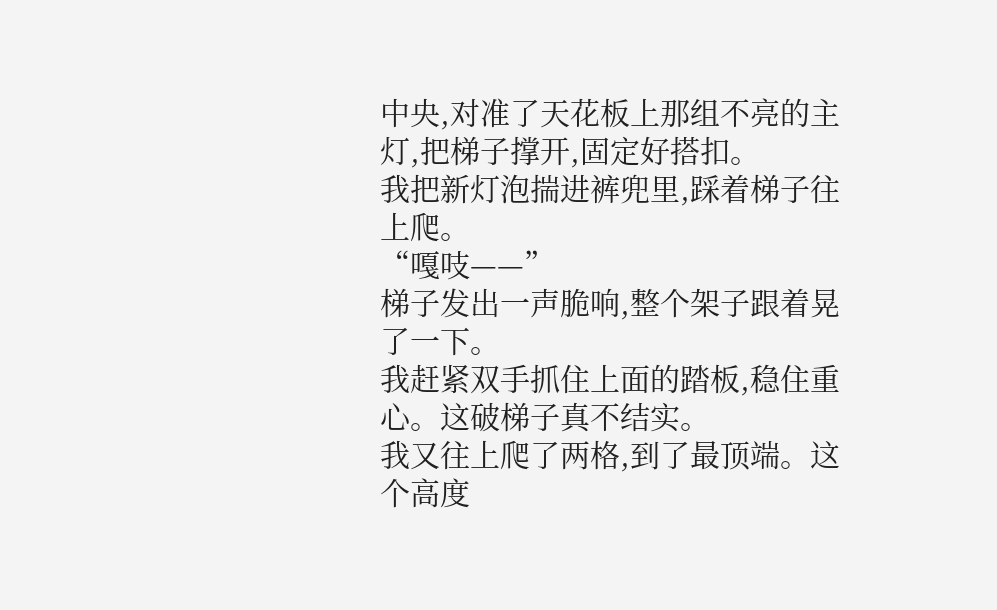中央,对准了天花板上那组不亮的主灯,把梯子撑开,固定好搭扣。
我把新灯泡揣进裤兜里,踩着梯子往上爬。
“嘎吱——”
梯子发出一声脆响,整个架子跟着晃了一下。
我赶紧双手抓住上面的踏板,稳住重心。这破梯子真不结实。
我又往上爬了两格,到了最顶端。这个高度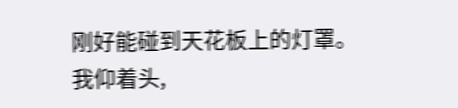刚好能碰到天花板上的灯罩。
我仰着头,